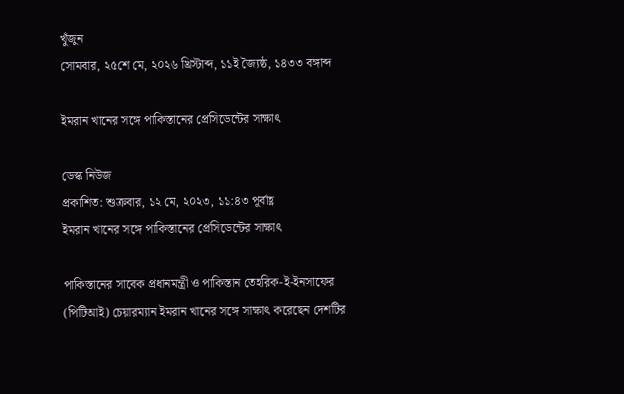খুঁজুন
সোমবার, ২৫শে মে, ২০২৬ খ্রিস্টাব্দ, ১১ই জ্যৈষ্ঠ, ১৪৩৩ বঙ্গাব্দ

ইমরান খানের সঙ্গে পাকিস্তানের প্রেসিডেন্টের সাক্ষাৎ

ডেস্ক নিউজ
প্রকাশিত: শুক্রবার, ১২ মে, ২০২৩, ১১:৪৩ পূর্বাহ্ণ
ইমরান খানের সঙ্গে পাকিস্তানের প্রেসিডেন্টের সাক্ষাৎ

পাকিস্তানের সাবেক প্রধানমন্ত্রী ও পাকিস্তান তেহরিক-ই-ইনসাফের (পিটিআই) চেয়ারম্যান ইমরান খানের সঙ্গে সাক্ষাৎ করেছেন দেশটির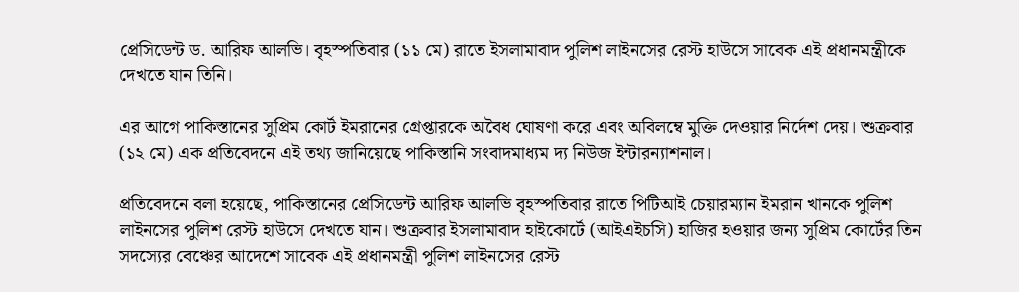প্রেসিডেন্ট ড. আরিফ আলভি। বৃহস্পতিবার (১১ মে) রাতে ইসলামাবাদ পুলিশ লাইনসের রেস্ট হাউসে সাবেক এই প্রধানমন্ত্রীকে দেখতে যান তিনি।

এর আগে পাকিস্তানের সুপ্রিম কোর্ট ইমরানের গ্রেপ্তারকে অবৈধ ঘোষণা করে এবং অবিলম্বে মুক্তি দেওয়ার নির্দেশ দেয়। শুক্রবার (১২ মে) এক প্রতিবেদনে এই তথ্য জানিয়েছে পাকিস্তানি সংবাদমাধ্যম দ্য নিউজ ইন্টারন্যাশনাল।

প্রতিবেদনে বলা হয়েছে, পাকিস্তানের প্রেসিডেন্ট আরিফ আলভি বৃহস্পতিবার রাতে পিটিআই চেয়ারম্যান ইমরান খানকে পুলিশ লাইনসের পুলিশ রেস্ট হাউসে দেখতে যান। শুক্রবার ইসলামাবাদ হাইকোর্টে (আইএইচসি) হাজির হওয়ার জন্য সুপ্রিম কোর্টের তিন সদস্যের বেঞ্চের আদেশে সাবেক এই প্রধানমন্ত্রী পুলিশ লাইনসের রেস্ট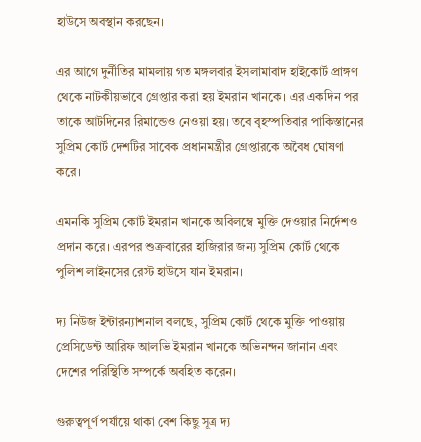হাউসে অবস্থান করছেন।

এর আগে দুর্নীতির মামলায় গত মঙ্গলবার ইসলামাবাদ হাইকোর্ট প্রাঙ্গণ থেকে নাটকীয়ভাবে গ্রেপ্তার করা হয় ইমরান খানকে। এর একদিন পর তাকে আটদিনের রিমান্ডেও নেওয়া হয়। তবে বৃহস্পতিবার পাকিস্তানের সুপ্রিম কোর্ট দেশটির সাবেক প্রধানমন্ত্রীর গ্রেপ্তারকে অবৈধ ঘোষণা করে।

এমনকি সুপ্রিম কোর্ট ইমরান খানকে অবিলম্বে মুক্তি দেওয়ার নির্দেশও প্রদান করে। এরপর শুক্রবারের হাজিরার জন্য সুপ্রিম কোর্ট থেকে পুলিশ লাইনসের রেস্ট হাউসে যান ইমরান।

দ্য নিউজ ইন্টারন্যাশনাল বলছে, সুপ্রিম কোর্ট থেকে মুক্তি পাওয়ায় প্রেসিডেন্ট আরিফ আলভি ইমরান খানকে অভিনন্দন জানান এবং দেশের পরিস্থিতি সম্পর্কে অবহিত করেন।

গুরুত্বপূর্ণ পর্যায়ে থাকা বেশ কিছু সূত্র দ্য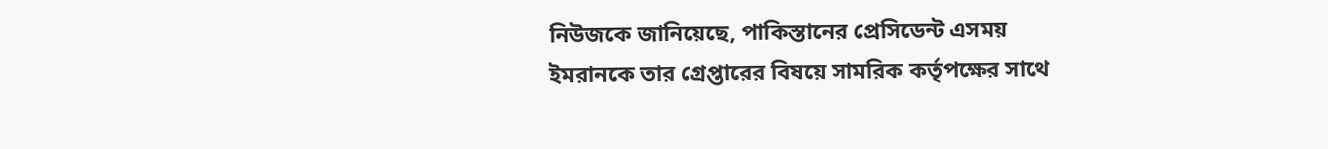নিউজকে জানিয়েছে, পাকিস্তানের প্রেসিডেন্ট এসময় ইমরানকে তার গ্রেপ্তারের বিষয়ে সামরিক কর্তৃপক্ষের সাথে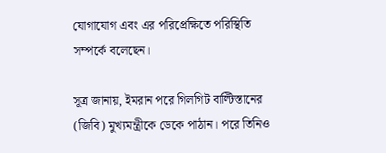যোগাযোগ এবং এর পরিপ্রেক্ষিতে পরিস্থিতি সম্পর্কে বলেছেন।

সূত্র জানায়, ইমরান পরে গিলগিট বাল্টিস্তানের (জিবি) মুখ্যমন্ত্রীকে ডেকে পাঠান। পরে তিনিও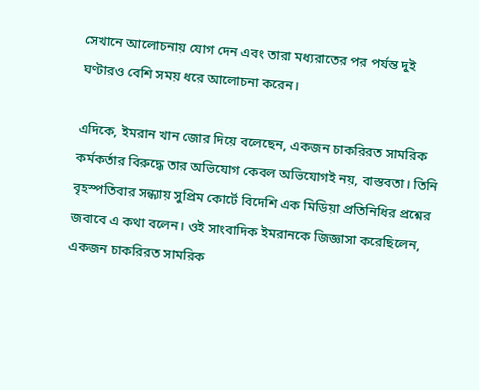সেখানে আলোচনায় যোগ দেন এবং তারা মধ্যরাতের পর পর্যন্ত দুই ঘণ্টারও বেশি সময় ধরে আলোচনা করেন।

এদিকে, ইমরান খান জোর দিয়ে বলেছেন, একজন চাকরিরত সামরিক কর্মকর্তার বিরুদ্ধে তার অভিযোগ কেবল অভিযোগই নয়, বাস্তবতা। তিনি বৃহস্পতিবার সন্ধ্যায় সুপ্রিম কোর্টে বিদেশি এক মিডিয়া প্রতিনিধির প্রশ্নের জবাবে এ কথা বলেন। ওই সাংবাদিক ইমরানকে জিজ্ঞাসা করেছিলেন, একজন চাকরিরত সামরিক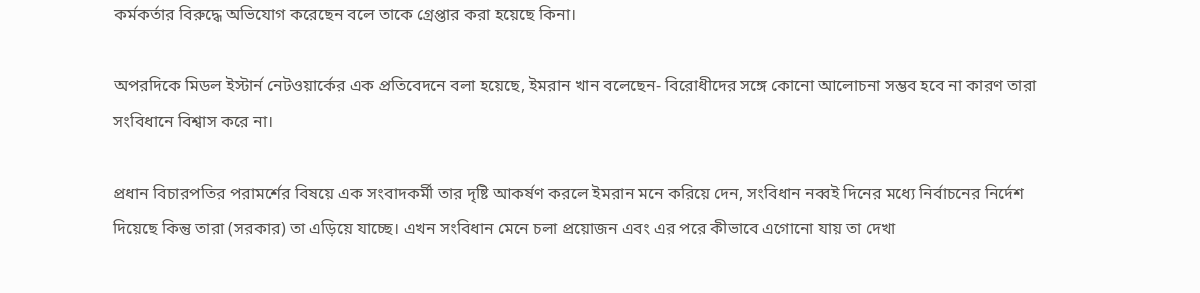কর্মকর্তার বিরুদ্ধে অভিযোগ করেছেন বলে তাকে গ্রেপ্তার করা হয়েছে কিনা।

অপরদিকে মিডল ইস্টার্ন নেটওয়ার্কের এক প্রতিবেদনে বলা হয়েছে, ইমরান খান বলেছেন- বিরোধীদের সঙ্গে কোনো আলোচনা সম্ভব হবে না কারণ তারা সংবিধানে বিশ্বাস করে না।

প্রধান বিচারপতির পরামর্শের বিষয়ে এক সংবাদকর্মী তার দৃষ্টি আকর্ষণ করলে ইমরান মনে করিয়ে দেন, সংবিধান নব্বই দিনের মধ্যে নির্বাচনের নির্দেশ দিয়েছে কিন্তু তারা (সরকার) তা এড়িয়ে যাচ্ছে। এখন সংবিধান মেনে চলা প্রয়োজন এবং এর পরে কীভাবে এগোনো যায় তা দেখা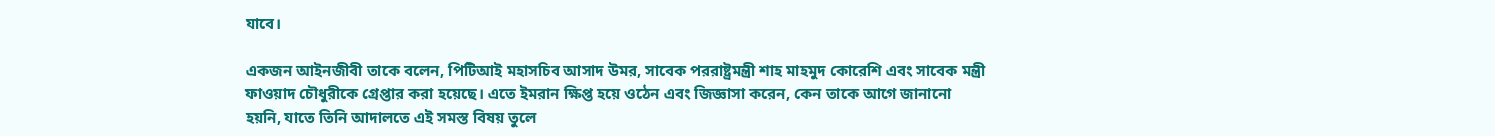যাবে।

একজন আইনজীবী তাকে বলেন, পিটিআই মহাসচিব আসাদ উমর, সাবেক পররাষ্ট্রমন্ত্রী শাহ মাহমুদ কোরেশি এবং সাবেক মন্ত্রী ফাওয়াদ চৌধুরীকে গ্রেপ্তার করা হয়েছে। এতে ইমরান ক্ষিপ্ত হয়ে ওঠেন এবং জিজ্ঞাসা করেন, কেন তাকে আগে জানানো হয়নি, যাতে তিনি আদালতে এই সমস্ত বিষয় তুলে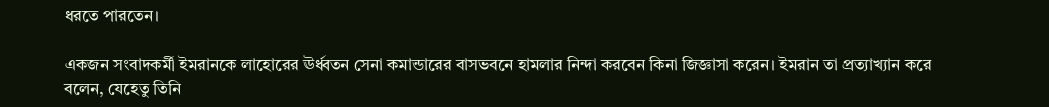ধরতে পারতেন।

একজন সংবাদকর্মী ইমরানকে লাহোরের ঊর্ধ্বতন সেনা কমান্ডারের বাসভবনে হামলার নিন্দা করবেন কিনা জিজ্ঞাসা করেন। ইমরান তা প্রত্যাখ্যান করে বলেন, যেহেতু তিনি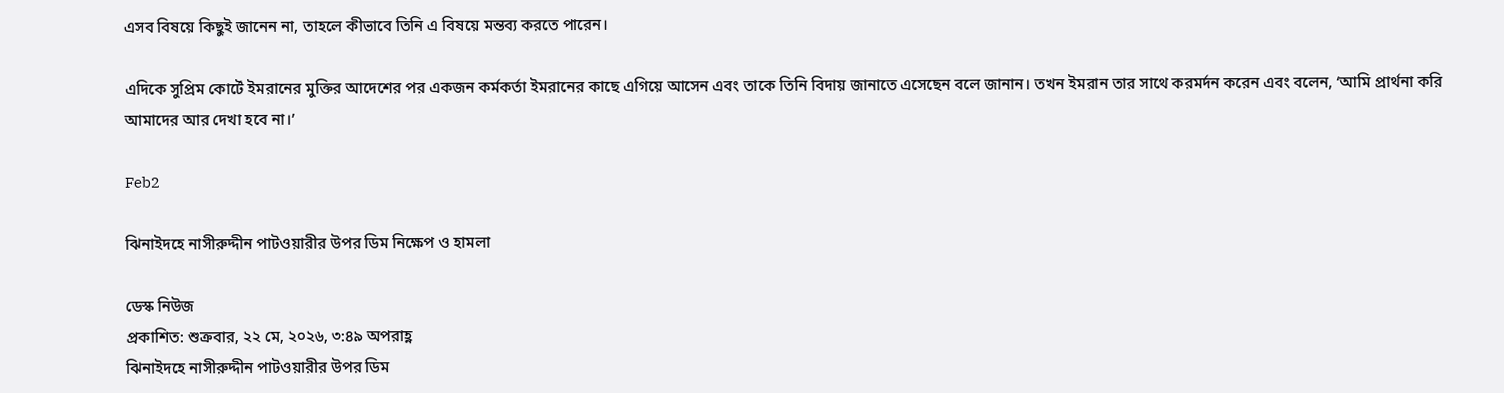এসব বিষয়ে কিছুই জানেন না, তাহলে কীভাবে তিনি এ বিষয়ে মন্তব্য করতে পারেন।

এদিকে সুপ্রিম কোর্টে ইমরানের মুক্তির আদেশের পর একজন কর্মকর্তা ইমরানের কাছে এগিয়ে আসেন এবং তাকে তিনি বিদায় জানাতে এসেছেন বলে জানান। তখন ইমরান তার সাথে করমর্দন করেন এবং বলেন, ‘আমি প্রার্থনা করি আমাদের আর দেখা হবে না।’

Feb2

ঝিনাইদহে নাসীরুদ্দীন পাটওয়ারীর উপর ডিম নিক্ষেপ ও হামলা

ডেস্ক নিউজ
প্রকাশিত: শুক্রবার, ২২ মে, ২০২৬, ৩:৪৯ অপরাহ্ণ
ঝিনাইদহে নাসীরুদ্দীন পাটওয়ারীর উপর ডিম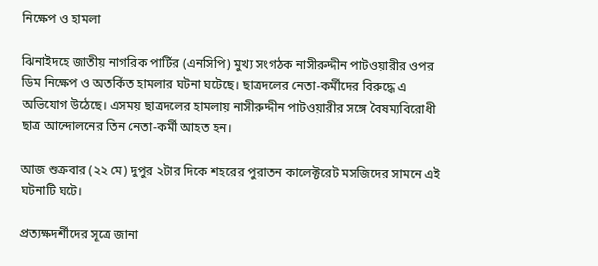নিক্ষেপ ও হামলা

ঝিনাইদহে জাতীয় নাগরিক পার্টির (এনসিপি) মুখ্য সংগঠক নাসীরুদ্দীন পাটওয়ারীর ওপর ডিম নিক্ষেপ ও অতর্কিত হামলার ঘটনা ঘটেছে। ছাত্রদলের নেতা-কর্মীদের বিরুদ্ধে এ অভিযোগ উঠেছে। এসময় ছাত্রদলের হামলায় নাসীরুদ্দীন পাটওয়ারীর সঙ্গে বৈষম্যবিরোধী ছাত্র আন্দোলনের তিন নেতা-কর্মী আহত হন।

আজ শুক্রবার (২২ মে) দুপুর ২টার দিকে শহরের পুরাতন কালেক্টরেট মসজিদের সামনে এই ঘটনাটি ঘটে।

প্রত্যক্ষদর্শীদের সূত্রে জানা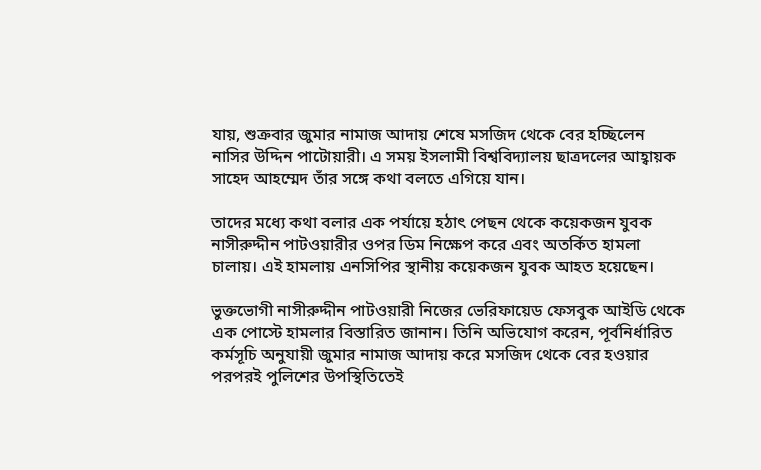যায়, শুক্রবার জুমার নামাজ আদায় শেষে মসজিদ থেকে বের হচ্ছিলেন নাসির উদ্দিন পাটোয়ারী। এ সময় ইসলামী বিশ্ববিদ্যালয় ছাত্রদলের আহ্বায়ক সাহেদ আহম্মেদ তাঁর সঙ্গে কথা বলতে এগিয়ে যান।

তাদের মধ্যে কথা বলার এক পর্যায়ে হঠাৎ পেছন থেকে কয়েকজন যুবক নাসীরুদ্দীন পাটওয়ারীর ওপর ডিম নিক্ষেপ করে এবং অতর্কিত হামলা চালায়। এই হামলায় এনসিপির স্থানীয় কয়েকজন যুবক আহত হয়েছেন।

ভুক্তভোগী নাসীরুদ্দীন পাটওয়ারী নিজের ভেরিফায়েড ফেসবুক আইডি থেকে এক পোস্টে হামলার বিস্তারিত জানান। তিনি অভিযোগ করেন, পূর্বনির্ধারিত কর্মসূচি অনুযায়ী জুমার নামাজ আদায় করে মসজিদ থেকে বের হওয়ার পরপরই পুলিশের উপস্থিতিতেই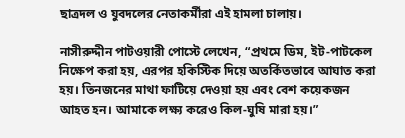ছাত্রদল ও যুবদলের নেতাকর্মীরা এই হামলা চালায়।

নাসীরুদ্দীন পাটওয়ারী পোস্টে লেখেন, “প্রথমে ডিম, ইট-পাটকেল নিক্ষেপ করা হয়, এরপর হকিস্টিক দিয়ে অতর্কিতভাবে আঘাত করা হয়। তিনজনের মাথা ফাটিয়ে দেওয়া হয় এবং বেশ কয়েকজন আহত হন। আমাকে লক্ষ্য করেও কিল-ঘুষি মারা হয়।”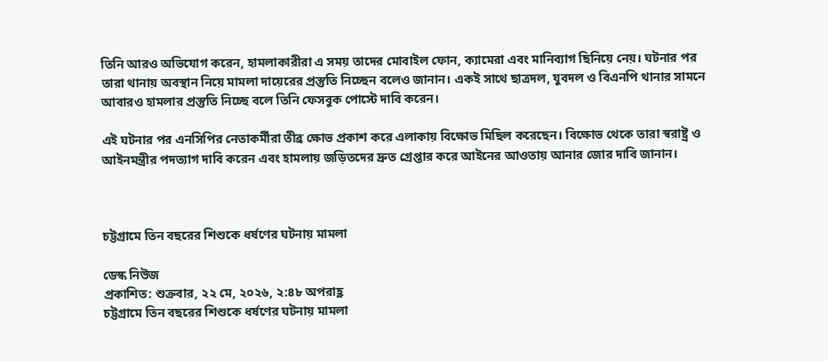তিনি আরও অভিযোগ করেন, হামলাকারীরা এ সময় তাদের মোবাইল ফোন, ক্যামেরা এবং মানিব্যাগ ছিনিয়ে নেয়। ঘটনার পর তারা থানায় অবস্থান নিয়ে মামলা দায়েরের প্রস্তুতি নিচ্ছেন বলেও জানান। একই সাথে ছাত্রদল, যুবদল ও বিএনপি থানার সামনে আবারও হামলার প্রস্তুতি নিচ্ছে বলে তিনি ফেসবুক পোস্টে দাবি করেন।

এই ঘটনার পর এনসিপির নেতাকর্মীরা তীব্র ক্ষোভ প্রকাশ করে এলাকায় বিক্ষোভ মিছিল করেছেন। বিক্ষোভ থেকে তারা স্বরাষ্ট্র ও আইনমন্ত্রীর পদত্যাগ দাবি করেন এবং হামলায় জড়িতদের দ্রুত গ্রেপ্তার করে আইনের আওতায় আনার জোর দাবি জানান।



চট্টগ্রামে তিন বছরের শিশুকে ধর্ষণের ঘটনায় মামলা

ডেস্ক নিউজ
প্রকাশিত: শুক্রবার, ২২ মে, ২০২৬, ২:৪৮ অপরাহ্ণ
চট্টগ্রামে তিন বছরের শিশুকে ধর্ষণের ঘটনায় মামলা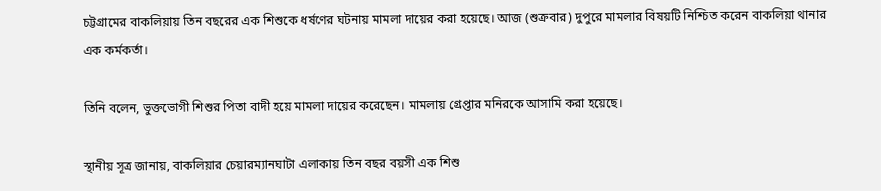চট্টগ্রামের বাকলিয়ায় তিন বছরের এক শিশুকে ধর্ষণের ঘটনায় মামলা দায়ের করা হয়েছে। আজ (শুক্রবার) দুপুরে মামলার বিষয়টি নিশ্চিত করেন বাকলিয়া থানার এক কর্মকর্তা।

তিনি বলেন, ভুক্তভোগী শিশুর পিতা বাদী হয়ে মামলা দায়ের করেছেন। মামলায় গ্রেপ্তার মনিরকে আসামি করা হয়েছে।

স্থানীয় সূত্র জানায়, বাকলিয়ার চেয়ারম্যানঘাটা এলাকায় তিন বছর বয়সী এক শিশু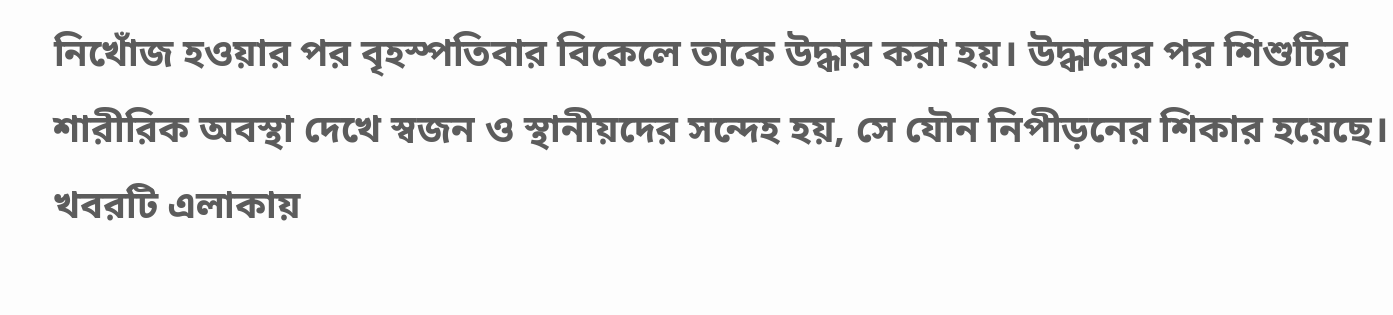নিখোঁজ হওয়ার পর বৃহস্পতিবার বিকেলে তাকে উদ্ধার করা হয়। উদ্ধারের পর শিশুটির শারীরিক অবস্থা দেখে স্বজন ও স্থানীয়দের সন্দেহ হয়, সে যৌন নিপীড়নের শিকার হয়েছে। খবরটি এলাকায়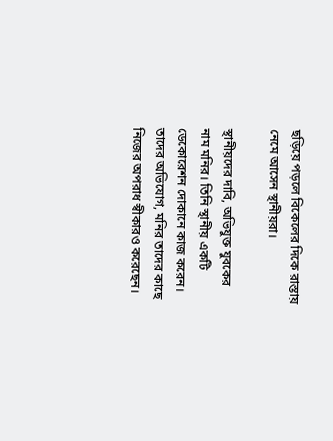ছড়িয়ে পড়লে বিকেলের দিকে রাস্তায় নেমে আসেন স্থানীয়রা।

স্থানীয়দের দাবি, অভিযুক্ত যুবকের নাম মনির। তিনি স্থানীয় একটি ডেকোরেশন দোকানে কাজ করেন। তাদের অভিযোগ, মনির তাদের কাছে নিজের অপরাধ স্বীকারও করেছেন।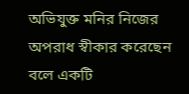অভিযুক্ত মনির নিজের অপরাধ স্বীকার করেছেন বলে একটি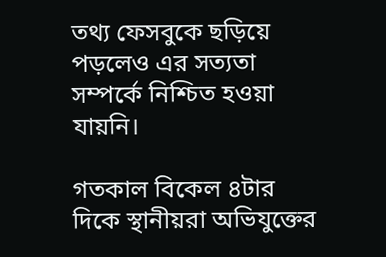তথ্য ফেসবুকে ছড়িয়ে পড়লেও এর সত্যতা সম্পর্কে নিশ্চিত হওয়া যায়নি।

গতকাল বিকেল ৪টার দিকে স্থানীয়রা অভিযুক্তের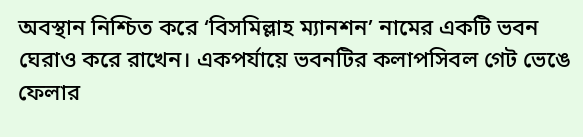অবস্থান নিশ্চিত করে ‘বিসমিল্লাহ ম্যানশন’ নামের একটি ভবন ঘেরাও করে রাখেন। একপর্যায়ে ভবনটির কলাপসিবল গেট ভেঙে ফেলার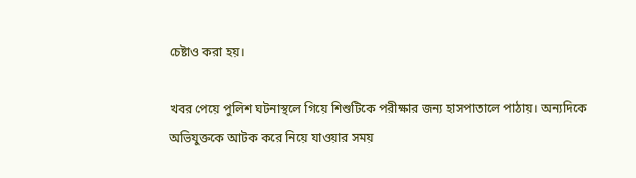চেষ্টাও করা হয়।

খবর পেয়ে পুলিশ ঘটনাস্থলে গিয়ে শিশুটিকে পরীক্ষার জন্য হাসপাতালে পাঠায়। অন্যদিকে অভিযুক্তকে আটক করে নিয়ে যাওয়ার সময়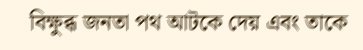বিক্ষুব্ধ জনতা পথ আটকে দেয় এবং তাকে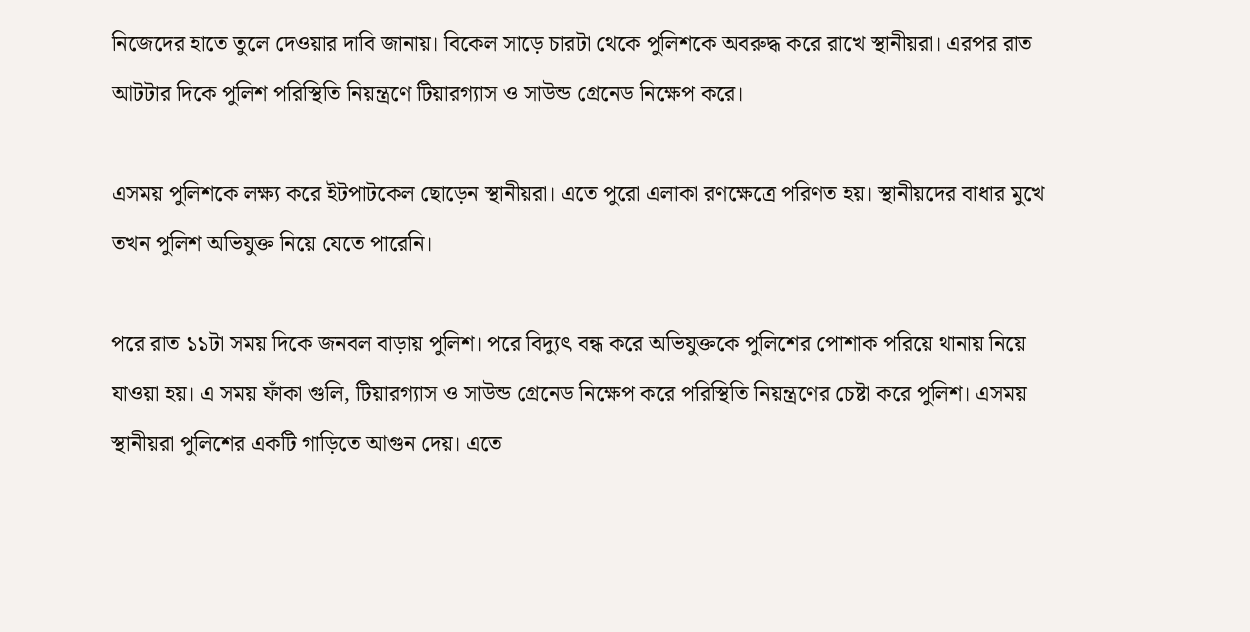নিজেদের হাতে তুলে দেওয়ার দাবি জানায়। বিকেল সাড়ে চারটা থেকে পুলিশকে অবরুদ্ধ করে রাখে স্থানীয়রা। এরপর রাত আটটার দিকে পুলিশ পরিস্থিতি নিয়ন্ত্রণে টিয়ারগ্যাস ও সাউন্ড গ্রেনেড নিক্ষেপ করে।

এসময় পুলিশকে লক্ষ্য করে ইটপাটকেল ছোড়েন স্থানীয়রা। এতে পুরো এলাকা রণক্ষেত্রে পরিণত হয়। স্থানীয়দের বাধার মুখে তখন পুলিশ অভিযুক্ত নিয়ে যেতে পারেনি।

পরে রাত ১১টা সময় দিকে জনবল বাড়ায় পুলিশ। পরে বিদ্যুৎ বন্ধ করে অভিযুক্তকে পুলিশের পোশাক পরিয়ে থানায় নিয়ে যাওয়া হয়। এ সময় ফাঁকা গুলি, টিয়ারগ্যাস ও সাউন্ড গ্রেনেড নিক্ষেপ করে পরিস্থিতি নিয়ন্ত্রণের চেষ্টা করে পুলিশ। এসময় স্থানীয়রা পুলিশের একটি গাড়িতে আগুন দেয়। এতে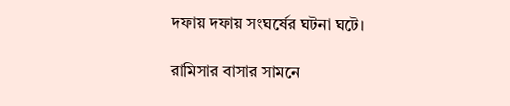দফায় দফায় সংঘর্ষের ঘটনা ঘটে।

রামিসার বাসার সামনে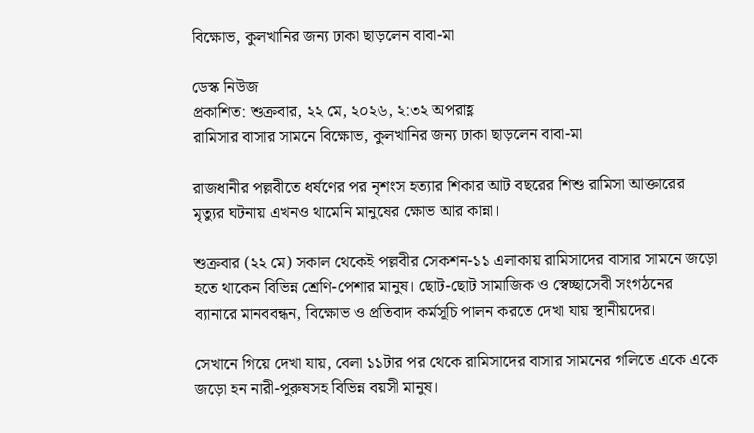বিক্ষোভ, কুলখানির জন্য ঢাকা ছাড়লেন বাবা-মা

ডেস্ক নিউজ
প্রকাশিত: শুক্রবার, ২২ মে, ২০২৬, ২:৩২ অপরাহ্ণ
রামিসার বাসার সামনে বিক্ষোভ, কুলখানির জন্য ঢাকা ছাড়লেন বাবা-মা

রাজধানীর পল্লবীতে ধর্ষণের পর নৃশংস হত্যার শিকার আট বছরের শিশু রামিসা আক্তারের মৃত্যুর ঘটনায় এখনও থামেনি মানুষের ক্ষোভ আর কান্না।

শুক্রবার (২২ মে) সকাল থেকেই পল্লবীর সেকশন-১১ এলাকায় রামিসাদের বাসার সামনে জড়ো হতে থাকেন বিভিন্ন শ্রেণি-পেশার মানুষ। ছোট-ছোট সামাজিক ও স্বেচ্ছাসেবী সংগঠনের ব্যানারে মানববন্ধন, বিক্ষোভ ও প্রতিবাদ কর্মসূচি পালন করতে দেখা যায় স্থানীয়দের।

সেখানে গিয়ে দেখা যায়, বেলা ১১টার পর থেকে রামিসাদের বাসার সামনের গলিতে একে একে জড়ো হন নারী-পুরুষসহ বিভিন্ন বয়সী মানুষ।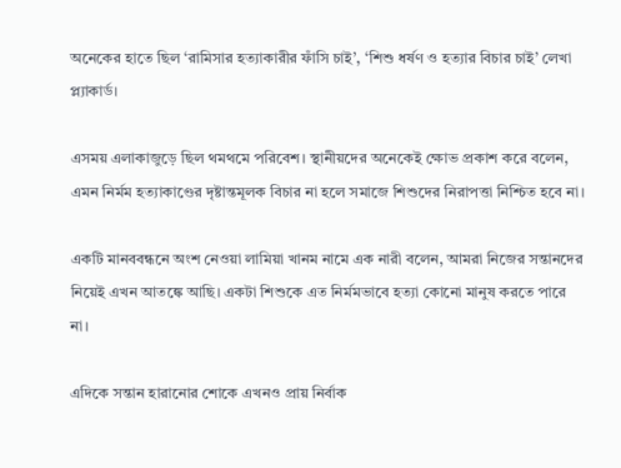অনেকের হাতে ছিল ‘রামিসার হত্যাকারীর ফাঁসি চাই’, ‘শিশু ধর্ষণ ও হত্যার বিচার চাই’ লেখা প্ল্যাকার্ড।

এসময় এলাকাজুড়ে ছিল থমথমে পরিবেশ। স্থানীয়দের অনেকেই ক্ষোভ প্রকাশ করে বলেন, এমন নির্মম হত্যাকাণ্ডের দৃষ্টান্তমূলক বিচার না হলে সমাজে শিশুদের নিরাপত্তা নিশ্চিত হবে না।

একটি মানববন্ধনে অংশ নেওয়া লামিয়া খানম নামে এক নারী বলেন, আমরা নিজের সন্তানদের নিয়েই এখন আতঙ্কে আছি। একটা শিশুকে এত নির্মমভাবে হত্যা কোনো মানুষ করতে পারে না।

এদিকে সন্তান হারানোর শোকে এখনও প্রায় নির্বাক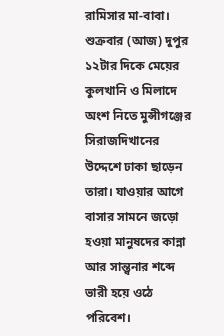রামিসার মা-বাবা। শুক্রবার (আজ) দুপুর ১২টার দিকে মেয়ের কুলখানি ও মিলাদে অংশ নিতে মুন্সীগঞ্জের সিরাজদিখানের উদ্দেশে ঢাকা ছাড়েন তারা। যাওয়ার আগে বাসার সামনে জড়ো হওয়া মানুষদের কান্না আর সান্ত্বনার শব্দে ভারী হয়ে ওঠে পরিবেশ।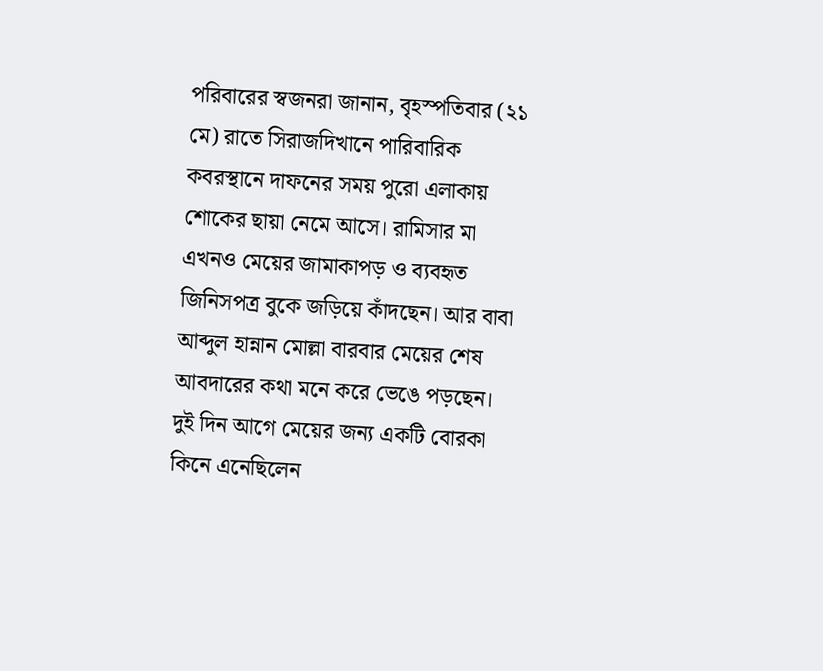পরিবারের স্বজনরা জানান, বৃহস্পতিবার (২১ মে) রাতে সিরাজদিখানে পারিবারিক কবরস্থানে দাফনের সময় পুরো এলাকায় শোকের ছায়া নেমে আসে। রামিসার মা এখনও মেয়ের জামাকাপড় ও ব্যবহৃত জিনিসপত্র বুকে জড়িয়ে কাঁদছেন। আর বাবা আব্দুল হান্নান মোল্লা বারবার মেয়ের শেষ আবদারের কথা মনে করে ভেঙে পড়ছেন। দুই দিন আগে মেয়ের জন্য একটি বোরকা কিনে এনেছিলেন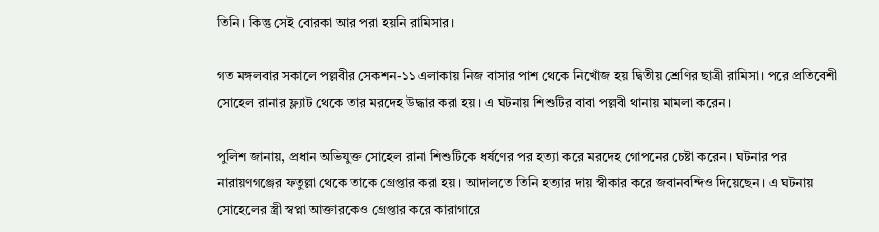তিনি। কিন্তু সেই বোরকা আর পরা হয়নি রামিসার।

গত মঙ্গলবার সকালে পল্লবীর সেকশন-১১ এলাকায় নিজ বাসার পাশ থেকে নিখোঁজ হয় দ্বিতীয় শ্রেণির ছাত্রী রামিসা। পরে প্রতিবেশী সোহেল রানার ফ্ল্যাট থেকে তার মরদেহ উদ্ধার করা হয়। এ ঘটনায় শিশুটির বাবা পল্লবী থানায় মামলা করেন।

পুলিশ জানায়, প্রধান অভিযুক্ত সোহেল রানা শিশুটিকে ধর্ষণের পর হত্যা করে মরদেহ গোপনের চেষ্টা করেন। ঘটনার পর নারায়ণগঞ্জের ফতুল্লা থেকে তাকে গ্রেপ্তার করা হয়। আদালতে তিনি হত্যার দায় স্বীকার করে জবানবন্দিও দিয়েছেন। এ ঘটনায় সোহেলের স্ত্রী স্বপ্না আক্তারকেও গ্রেপ্তার করে কারাগারে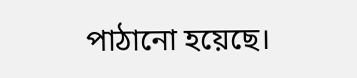পাঠানো হয়েছে।